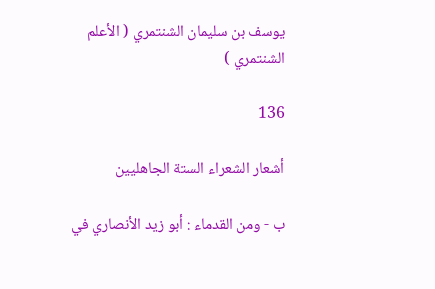يوسف بن سليمان الشنتمري ( الأعلم الشنتمري )

136

أشعار الشعراء الستة الجاهليين

ب - ومن القدماء : أبو زيد الأنصاري في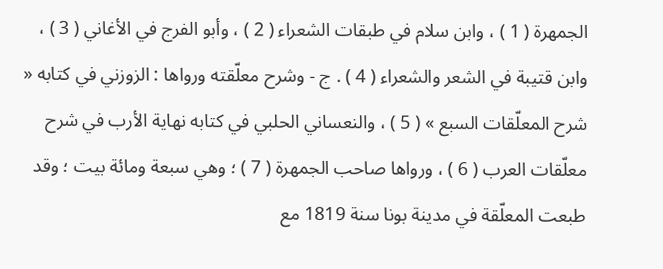الجمهرة ( 1 ) ، وابن سلام في طبقات الشعراء ( 2 ) ، وأبو الفرج في الأغاني ( 3 ) ، وابن قتيبة في الشعر والشعراء ( 4 ) . ج - وشرح معلّقته ورواها : الزوزني في كتابه « شرح المعلّقات السبع » ( 5 ) ، والنعساني الحلبي في كتابه نهاية الأرب في شرح معلّقات العرب ( 6 ) ، ورواها صاحب الجمهرة ( 7 ) ؛ وهي سبعة ومائة بيت ؛ وقد طبعت المعلّقة في مدينة بونا سنة 1819 مع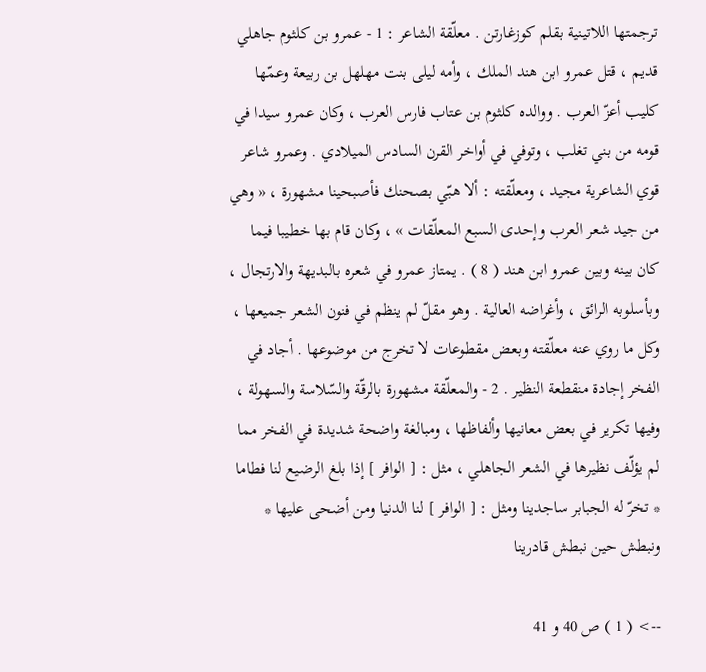ترجمتها اللاتينية بقلم كوزغارتن . معلّقة الشاعر : 1 - عمرو بن كلثوم جاهلي قديم ، قتل عمرو ابن هند الملك ، وأمه ليلى بنت مهلهل بن ربيعة وعمّها كليب أعزّ العرب . ووالده كلثوم بن عتاب فارس العرب ، وكان عمرو سيدا في قومه من بني تغلب ، وتوفي في أواخر القرن السادس الميلادي . وعمرو شاعر قوي الشاعرية مجيد ، ومعلّقته : ألا هبّي بصحنك فأصبحينا مشهورة ، « وهي من جيد شعر العرب وإحدى السبع المعلّقات » ، وكان قام بها خطيبا فيما كان بينه وبين عمرو ابن هند ( 8 ) . يمتاز عمرو في شعره بالبديهة والارتجال ، وبأسلوبه الرائق ، وأغراضه العالية . وهو مقلّ لم ينظم في فنون الشعر جميعها ، وكل ما روي عنه معلّقته وبعض مقطوعات لا تخرج من موضوعها . أجاد في الفخر إجادة منقطعة النظير . 2 - والمعلّقة مشهورة بالرقّة والسّلاسة والسهولة ، وفيها تكرير في بعض معانيها وألفاظها ، ومبالغة واضحة شديدة في الفخر مما لم يؤلّف نظيرها في الشعر الجاهلي ، مثل : [ الوافر ] إذا بلغ الرضيع لنا فطاما * تخرّ له الجبابر ساجدينا ومثل : [ الوافر ] لنا الدنيا ومن أضحى عليها * ونبطش حين نبطش قادرينا

--> ( 1 ) ص 40 و 41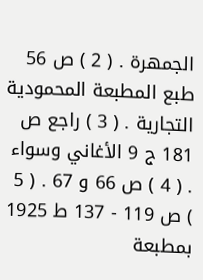الجمهرة . ( 2 ) ص 56 طبع المطبعة المحمودية التجارية . ( 3 ) راجع ص 181 ج 9 الأغاني وسواء . ( 4 ) ص 66 و 67 . ( 5 ) ص 119 - 137 ط 1925 بمطبعة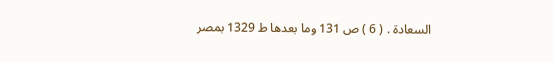السعادة . ( 6 ) ص 131 وما بعدها ط 1329 بمصر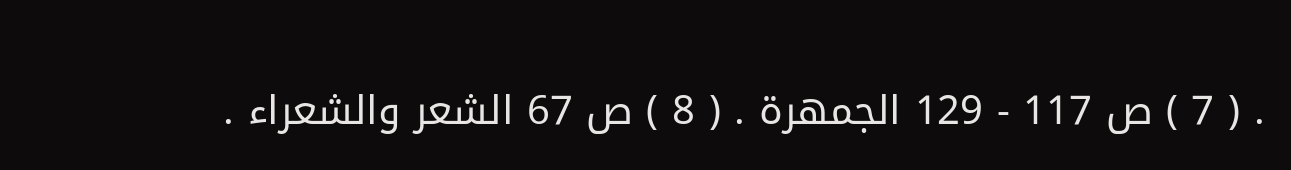. ( 7 ) ص 117 - 129 الجمهرة . ( 8 ) ص 67 الشعر والشعراء .